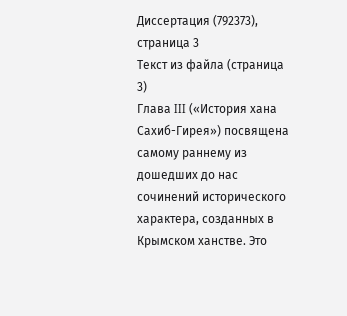Диссертация (792373), страница 3
Текст из файла (страница 3)
Глава III («История хана Сахиб-Гирея») посвящена самому раннему из дошедших до нас сочинений исторического характера, созданных в Крымском ханстве. Это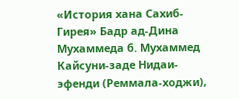«История хана Сахиб-Гирея» Бадр ад-Дина Мухаммеда б. Мухаммед Кайсуни-заде Нидаи-эфенди (Реммала-ходжи),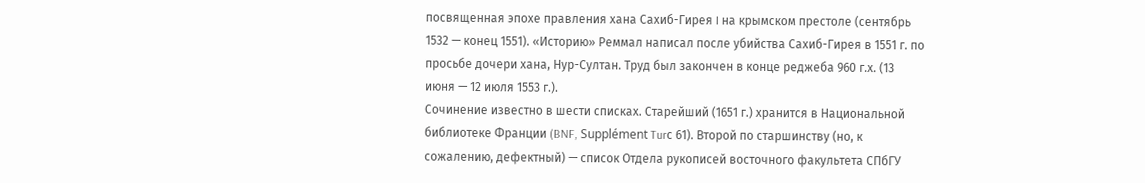посвященная эпохе правления хана Сахиб-Гирея I на крымском престоле (сентябрь 1532 — конец 1551). «Историю» Реммал написал после убийства Сахиб-Гирея в 1551 г. по просьбе дочери хана, Нур-Султан. Труд был закончен в конце реджеба 960 г.х. (13 июня — 12 июля 1553 г.).
Сочинение известно в шести списках. Старейший (1651 г.) хранится в Национальной библиотеке Франции (BNF, Supplément Turс 61). Второй по старшинству (но, к сожалению, дефектный) — список Отдела рукописей восточного факультета СПбГУ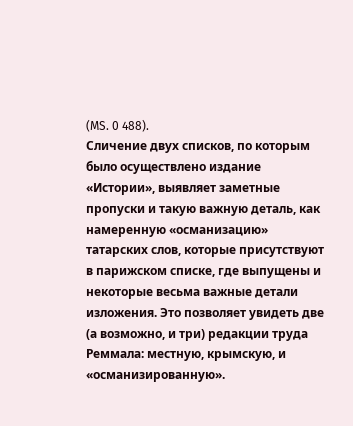(MS. 0 488).
Сличение двух списков, по которым было осуществлено издание «Истории», выявляет заметные пропуски и такую важную деталь, как намеренную «османизацию» татарских слов, которые присутствуют в парижском списке, где выпущены и некоторые весьма важные детали изложения. Это позволяет увидеть две (а возможно, и три) редакции труда Реммала: местную, крымскую, и «османизированную».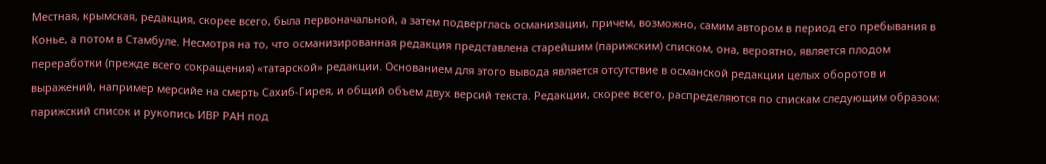Местная, крымская, редакция, скорее всего, была первоначальной, а затем подверглась османизации, причем, возможно, самим автором в период его пребывания в Конье, а потом в Стамбуле. Несмотря на то, что османизированная редакция представлена старейшим (парижским) списком, она, вероятно, является плодом переработки (прежде всего сокращения) «татарской» редакции. Основанием для этого вывода является отсутствие в османской редакции целых оборотов и выражений, например мерсийе на смерть Сахиб-Гирея, и общий объем двух версий текста. Редакции, скорее всего, распределяются по спискам следующим образом: парижский список и рукопись ИВР РАН под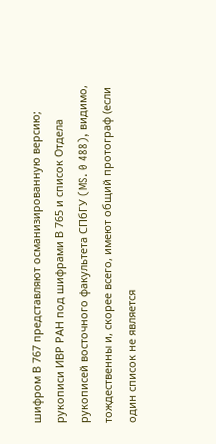шифром В 767 представляют османизированную версию; рукописи ИВР РАН под шифрами В 765 и список Отдела рукописей восточного факультета СПбГУ (MS. 0 488), видимо, тождественны и, скорее всего, имеют общий протограф (если один список не является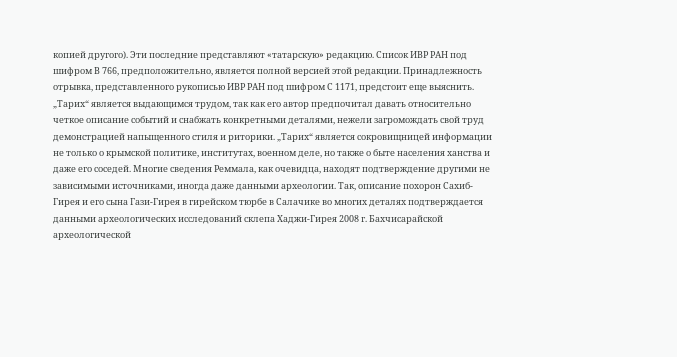копией другого). Эти последние представляют «татарскую» редакцию. Список ИВР РАН под шифром В 766, предположительно, является полной версией этой редакции. Принадлежность отрывка, представленного рукописью ИВР РАН под шифром С 1171, предстоит еще выяснить.
„Тарих“ является выдающимся трудом, так как его автор предпочитал давать относительно четкое описание событий и снабжать конкретными деталями, нежели загромождать свой труд демонстрацией напыщенного стиля и риторики. „Тарих“ является сокровищницей информации не только о крымской политике, институтах, военном деле, но также о быте населения ханства и даже его соседей. Многие сведения Реммала, как очевидца, находят подтверждение другими не зависимыми источниками, иногда даже данными археологии. Так, описание похорон Сахиб-Гирея и его сына Гази-Гирея в гирейском тюрбе в Салачике во многих деталях подтверждается данными археологических исследований склепа Хаджи-Гирея 2008 г. Бахчисарайской археологической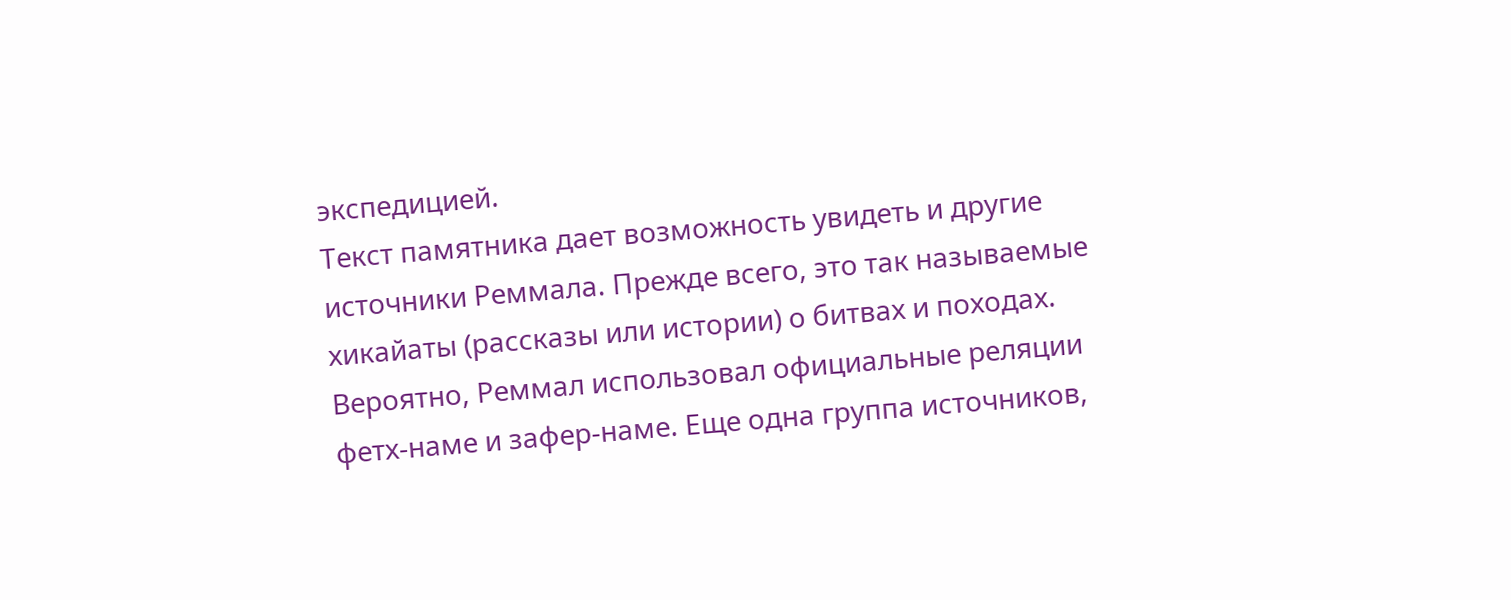экспедицией.
Текст памятника дает возможность увидеть и другие источники Реммала. Прежде всего, это так называемые хикайаты (рассказы или истории) о битвах и походах. Вероятно, Реммал использовал официальные реляции фетх-наме и зафер-наме. Еще одна группа источников,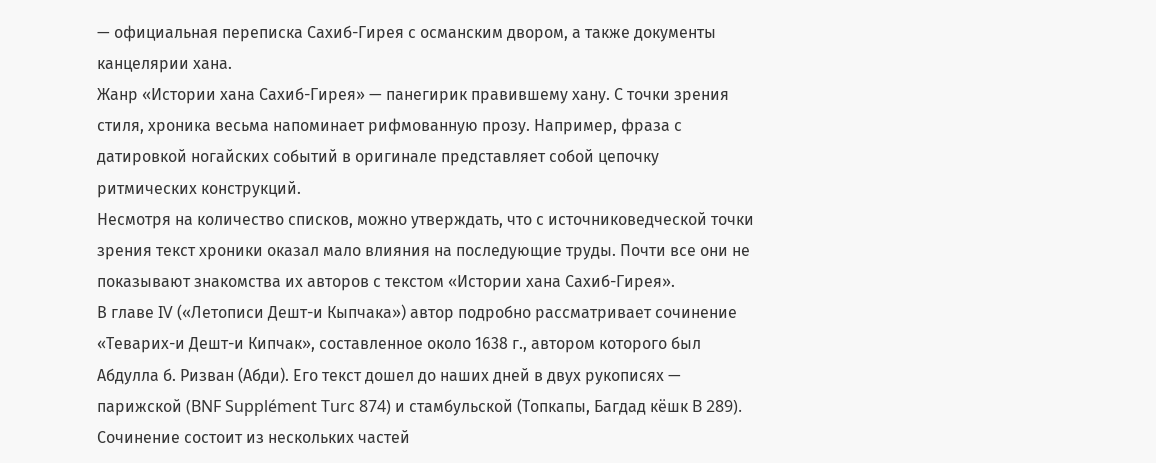— официальная переписка Сахиб-Гирея с османским двором, а также документы канцелярии хана.
Жанр «Истории хана Сахиб-Гирея» — панегирик правившему хану. С точки зрения стиля, хроника весьма напоминает рифмованную прозу. Например, фраза с датировкой ногайских событий в оригинале представляет собой цепочку ритмических конструкций.
Несмотря на количество списков, можно утверждать, что с источниковедческой точки зрения текст хроники оказал мало влияния на последующие труды. Почти все они не показывают знакомства их авторов с текстом «Истории хана Сахиб-Гирея».
В главе IV («Летописи Дешт-и Кыпчака») автор подробно рассматривает сочинение «Теварих-и Дешт-и Кипчак», составленное около 1638 г., автором которого был Абдулла б. Ризван (Абди). Его текст дошел до наших дней в двух рукописях — парижской (BNF Supplément Turc 874) и стамбульской (Топкапы, Багдад кёшк B 289). Сочинение состоит из нескольких частей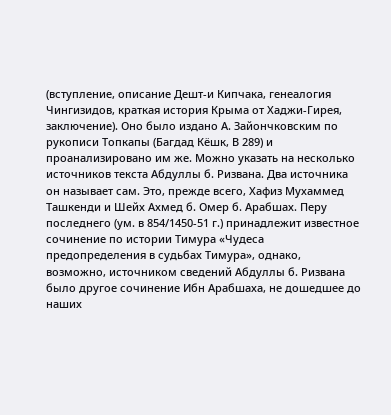(вступление, описание Дешт-и Кипчака, генеалогия Чингизидов, краткая история Крыма от Хаджи-Гирея, заключение). Оно было издано А. Зайончковским по рукописи Топкапы (Багдад Кёшк, В 289) и проанализировано им же. Можно указать на несколько источников текста Абдуллы б. Ризвана. Два источника он называет сам. Это, прежде всего, Хафиз Мухаммед Ташкенди и Шейх Ахмед б. Омер б. Арабшах. Перу последнего (ум. в 854/1450-51 г.) принадлежит известное сочинение по истории Тимура «Чудеса предопределения в судьбах Тимура», однако, возможно, источником сведений Абдуллы б. Ризвана было другое сочинение Ибн Арабшаха, не дошедшее до наших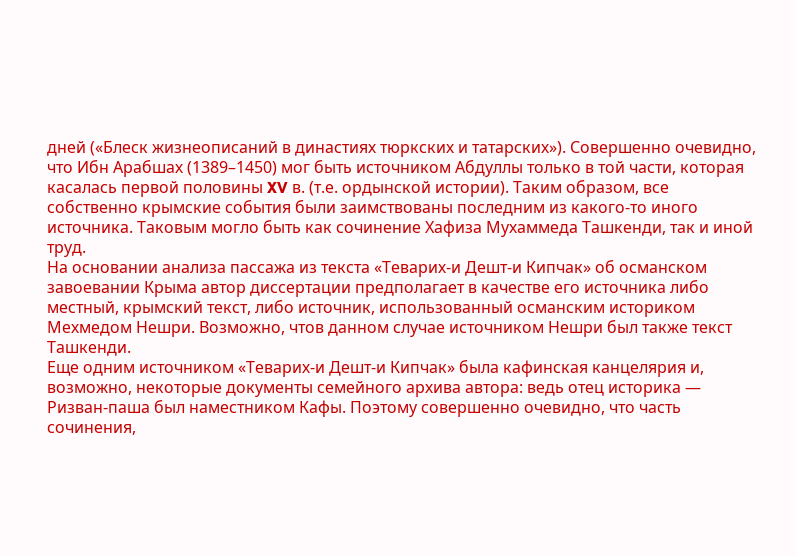дней («Блеск жизнеописаний в династиях тюркских и татарских»). Совершенно очевидно, что Ибн Арабшах (1389–1450) мог быть источником Абдуллы только в той части, которая касалась первой половины XV в. (т.е. ордынской истории). Таким образом, все собственно крымские события были заимствованы последним из какого-то иного источника. Таковым могло быть как сочинение Хафиза Мухаммеда Ташкенди, так и иной труд.
На основании анализа пассажа из текста «Теварих-и Дешт-и Кипчак» об османском завоевании Крыма автор диссертации предполагает в качестве его источника либо местный, крымский текст, либо источник, использованный османским историком Мехмедом Нешри. Возможно, чтов данном случае источником Нешри был также текст Ташкенди.
Еще одним источником «Теварих-и Дешт-и Кипчак» была кафинская канцелярия и, возможно, некоторые документы семейного архива автора: ведь отец историка — Ризван-паша был наместником Кафы. Поэтому совершенно очевидно, что часть сочинения,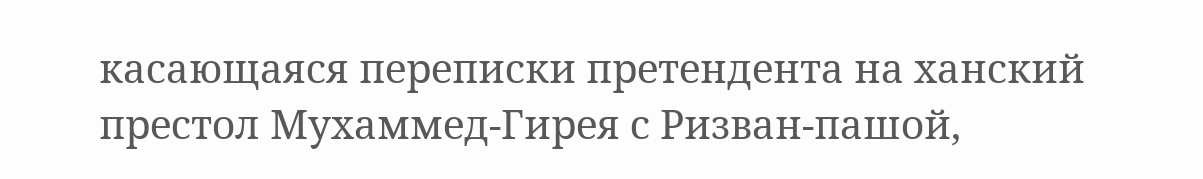касающаяся переписки претендента на ханский престол Мухаммед-Гирея с Ризван-пашой,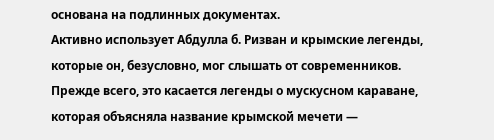основана на подлинных документах.
Активно использует Абдулла б. Ризван и крымские легенды, которые он, безусловно, мог слышать от современников. Прежде всего, это касается легенды о мускусном караване, которая объясняла название крымской мечети —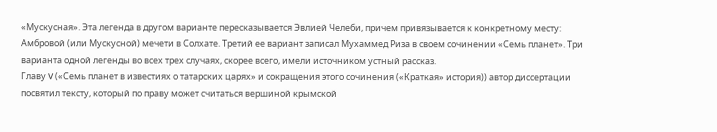«Мускусная». Эта легенда в другом варианте пересказывается Эвлией Челеби, причем привязывается к конкретному месту: Амбровой (или Мускусной) мечети в Солхате. Третий ее вариант записал Мухаммед Риза в своем сочинении «Семь планет». Три варианта одной легенды во всех трех случаях, скорее всего, имели источником устный рассказ.
Главу V («Семь планет в известиях о татарских царях» и сокращения этого сочинения («Краткая» история)) автор диссертации посвятил тексту, который по праву может считаться вершиной крымской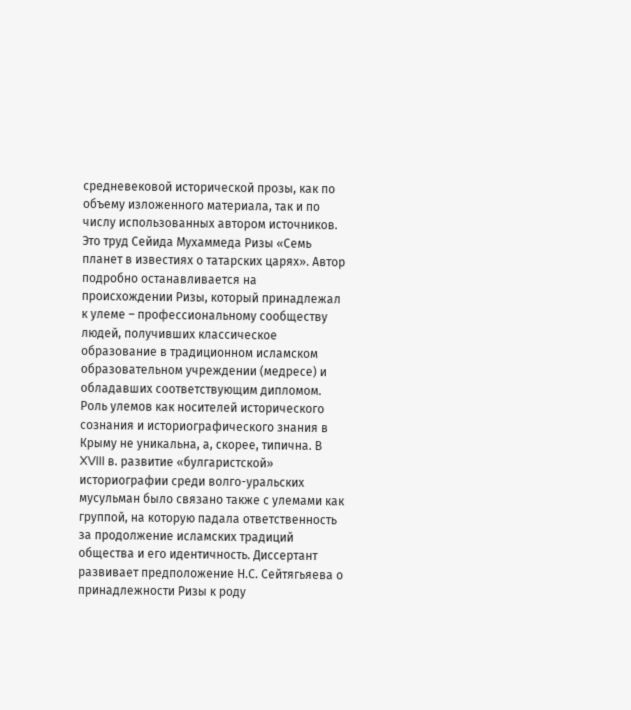средневековой исторической прозы, как по объему изложенного материала, так и по числу использованных автором источников. Это труд Сейида Мухаммеда Ризы «Семь планет в известиях о татарских царях». Автор подробно останавливается на происхождении Ризы, который принадлежал к улеме – профессиональному сообществу людей, получивших классическое образование в традиционном исламском образовательном учреждении (медресе) и обладавших соответствующим дипломом. Роль улемов как носителей исторического сознания и историографического знания в Крыму не уникальна, а, скорее, типична. В XVIII в. развитие «булгаристской» историографии среди волго-уральских мусульман было связано также с улемами как группой, на которую падала ответственность за продолжение исламских традиций общества и его идентичность. Диссертант развивает предположение Н.С. Сейтягьяева о принадлежности Ризы к роду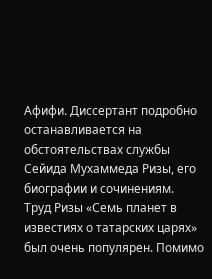Афифи. Диссертант подробно останавливается на обстоятельствах службы Сейида Мухаммеда Ризы, его биографии и сочинениям.
Труд Ризы «Семь планет в известиях о татарских царях» был очень популярен. Помимо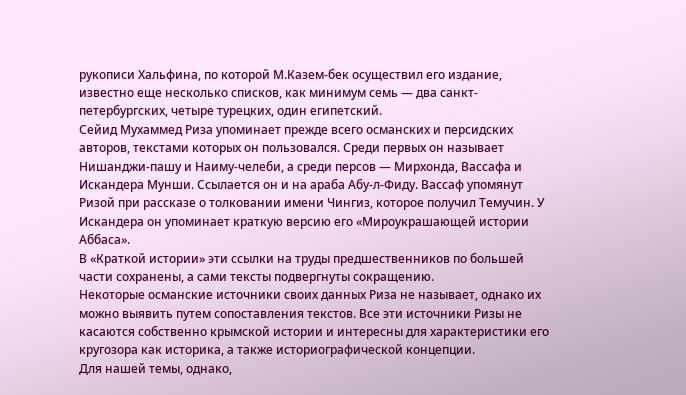рукописи Хальфина, по которой М.Казем-бек осуществил его издание, известно еще несколько списков, как минимум семь — два санкт-петербургских, четыре турецких, один египетский.
Сейид Мухаммед Риза упоминает прежде всего османских и персидских авторов, текстами которых он пользовался. Среди первых он называет Нишанджи-пашу и Наиму-челеби, а среди персов — Мирхонда, Вассафа и Искандера Мунши. Ссылается он и на араба Абу-л-Фиду. Вассаф упомянут Ризой при рассказе о толковании имени Чингиз, которое получил Темучин. У Искандера он упоминает краткую версию его «Мироукрашающей истории Аббаса».
В «Краткой истории» эти ссылки на труды предшественников по большей части сохранены, а сами тексты подвергнуты сокращению.
Некоторые османские источники своих данных Риза не называет, однако их можно выявить путем сопоставления текстов. Все эти источники Ризы не касаются собственно крымской истории и интересны для характеристики его кругозора как историка, а также историографической концепции.
Для нашей темы, однако,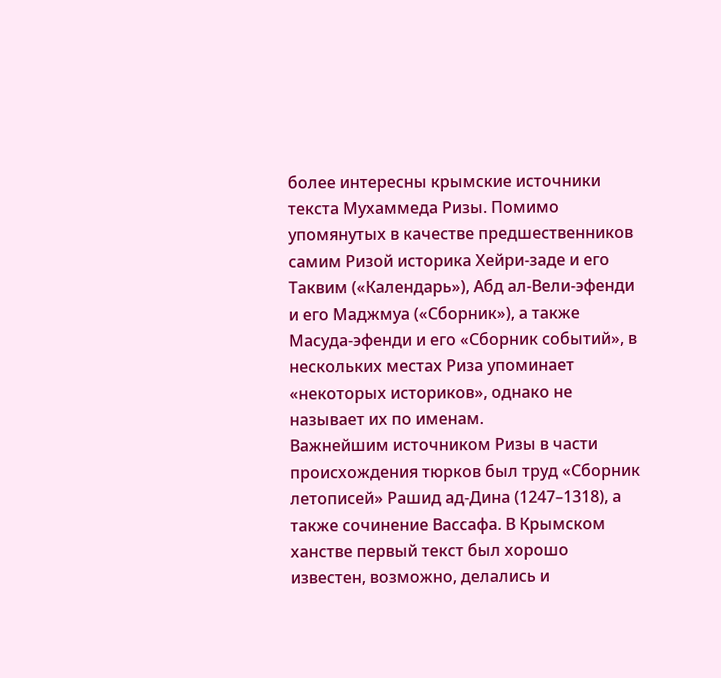более интересны крымские источники текста Мухаммеда Ризы. Помимо упомянутых в качестве предшественников самим Ризой историка Хейри-заде и его Таквим («Календарь»), Абд ал-Вели-эфенди и его Маджмуа («Сборник»), а также Масуда-эфенди и его «Сборник событий», в нескольких местах Риза упоминает «некоторых историков», однако не называет их по именам.
Важнейшим источником Ризы в части происхождения тюрков был труд «Сборник летописей» Рашид ад-Дина (1247–1318), а также сочинение Вассафа. В Крымском ханстве первый текст был хорошо известен, возможно, делались и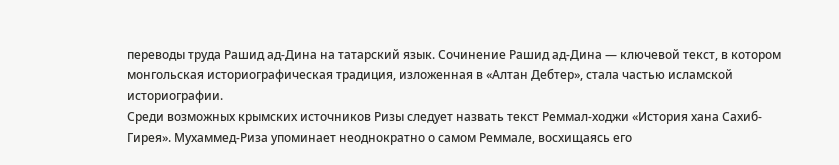переводы труда Рашид ад-Дина на татарский язык. Сочинение Рашид ад-Дина — ключевой текст, в котором монгольская историографическая традиция, изложенная в «Алтан Дебтер», стала частью исламской историографии.
Среди возможных крымских источников Ризы следует назвать текст Реммал-ходжи «История хана Сахиб-Гирея». Мухаммед-Риза упоминает неоднократно о самом Реммале, восхищаясь его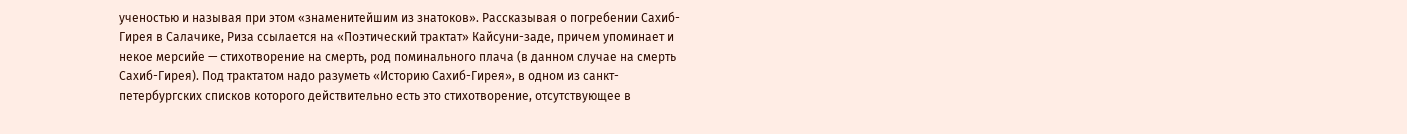ученостью и называя при этом «знаменитейшим из знатоков». Рассказывая о погребении Сахиб-Гирея в Салачике, Риза ссылается на «Поэтический трактат» Кайсуни-заде, причем упоминает и некое мерсийе — стихотворение на смерть, род поминального плача (в данном случае на смерть Сахиб-Гирея). Под трактатом надо разуметь «Историю Сахиб-Гирея», в одном из санкт-петербургских списков которого действительно есть это стихотворение, отсутствующее в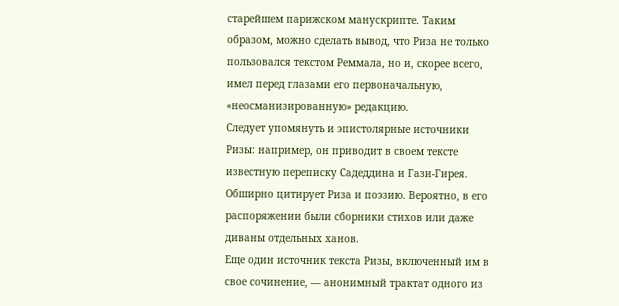старейшем парижском манускрипте. Таким образом, можно сделать вывод, что Риза не только пользовался текстом Реммала, но и, скорее всего, имел перед глазами его первоначальную, «неосманизированную» редакцию.
Следует упомянуть и эпистолярные источники Ризы: например, он приводит в своем тексте известную переписку Садеддина и Гази-Гирея. Обширно цитирует Риза и поэзию. Вероятно, в его распоряжении были сборники стихов или даже диваны отдельных ханов.
Еще один источник текста Ризы, включенный им в свое сочинение, — анонимный трактат одного из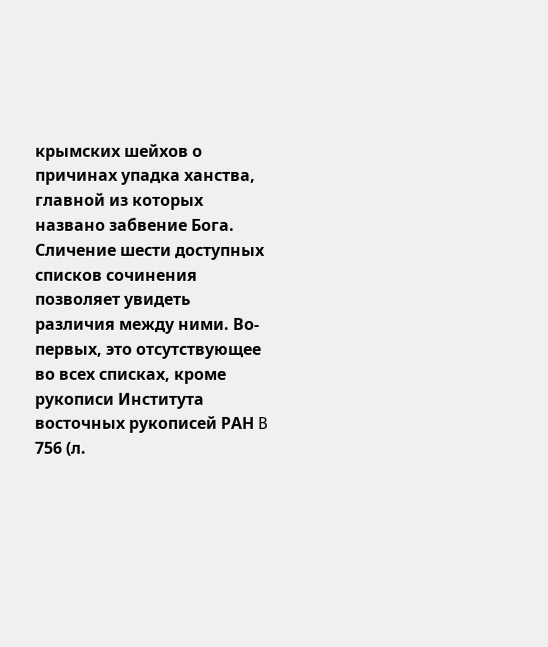крымских шейхов о причинах упадка ханства, главной из которых названо забвение Бога.
Сличение шести доступных списков сочинения позволяет увидеть различия между ними. Во-первых, это отсутствующее во всех списках, кроме рукописи Института восточных рукописей РАН B 756 (л.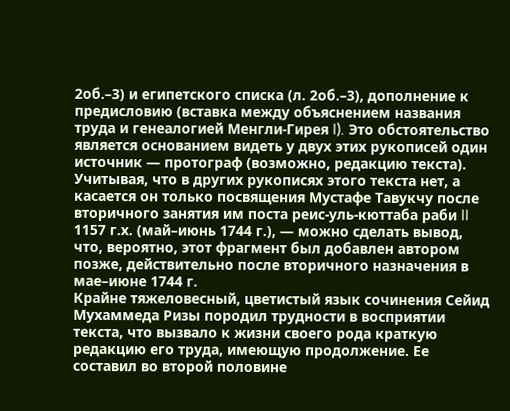2об.–3) и египетского списка (л. 2об.–3), дополнение к предисловию (вставка между объяснением названия труда и генеалогией Менгли-Гирея I). Это обстоятельство является основанием видеть у двух этих рукописей один источник — протограф (возможно, редакцию текста). Учитывая, что в других рукописях этого текста нет, а касается он только посвящения Мустафе Тавукчу после вторичного занятия им поста реис-уль-кюттаба раби II 1157 г.х. (май–июнь 1744 г.), — можно сделать вывод, что, вероятно, этот фрагмент был добавлен автором позже, действительно после вторичного назначения в мае–июне 1744 г.
Крайне тяжеловесный, цветистый язык сочинения Сейид Мухаммеда Ризы породил трудности в восприятии текста, что вызвало к жизни своего рода краткую редакцию его труда, имеющую продолжение. Ее составил во второй половине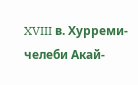XVIII в. Хурреми-челеби Акай-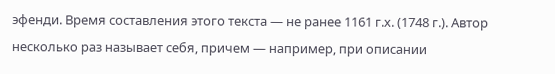эфенди. Время составления этого текста — не ранее 1161 г.х. (1748 г.). Автор несколько раз называет себя, причем — например, при описании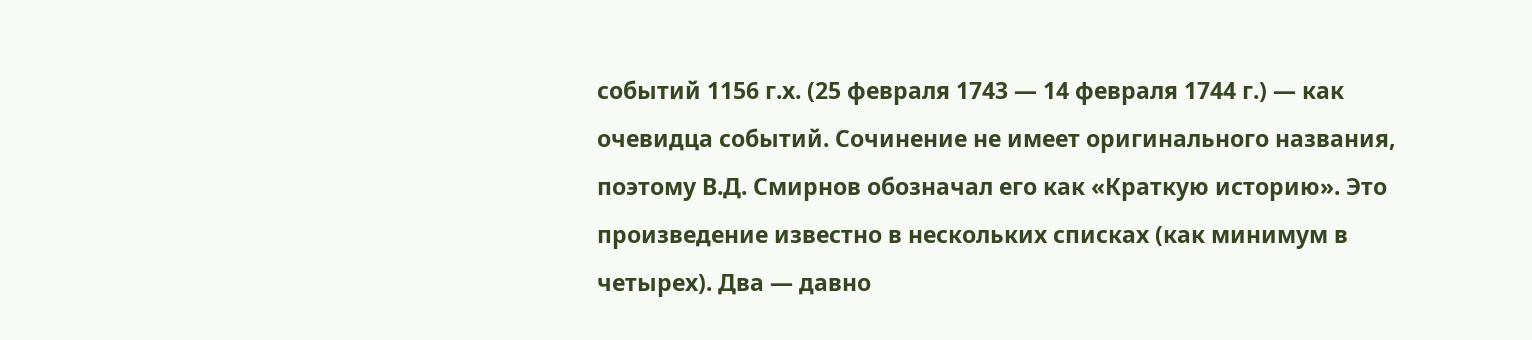событий 1156 г.х. (25 февраля 1743 — 14 февраля 1744 г.) — как очевидца событий. Сочинение не имеет оригинального названия, поэтому В.Д. Смирнов обозначал его как «Краткую историю». Это произведение известно в нескольких списках (как минимум в четырех). Два — давно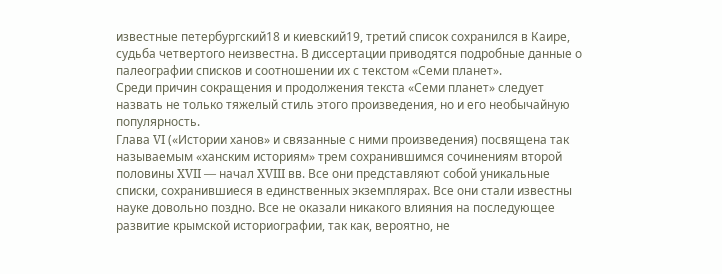известные петербургский18 и киевский19, третий список сохранился в Каире, судьба четвертого неизвестна. В диссертации приводятся подробные данные о палеографии списков и соотношении их с текстом «Семи планет».
Среди причин сокращения и продолжения текста «Семи планет» следует назвать не только тяжелый стиль этого произведения, но и его необычайную популярность.
Глава VI («Истории ханов» и связанные с ними произведения) посвящена так называемым «ханским историям» трем сохранившимся сочинениям второй половины XVII — начал XVIII вв. Все они представляют собой уникальные списки, сохранившиеся в единственных экземплярах. Все они стали известны науке довольно поздно. Все не оказали никакого влияния на последующее развитие крымской историографии, так как, вероятно, не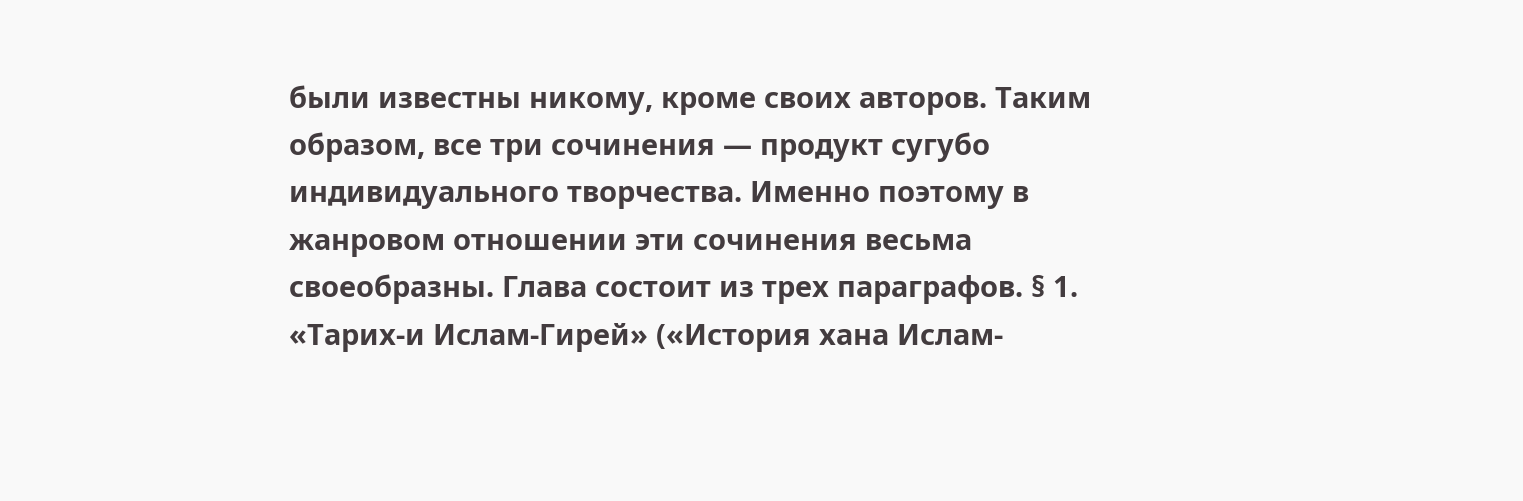были известны никому, кроме своих авторов. Таким образом, все три сочинения — продукт сугубо индивидуального творчества. Именно поэтому в жанровом отношении эти сочинения весьма своеобразны. Глава состоит из трех параграфов. § 1. «Тарих-и Ислам-Гирей» («История хана Ислам-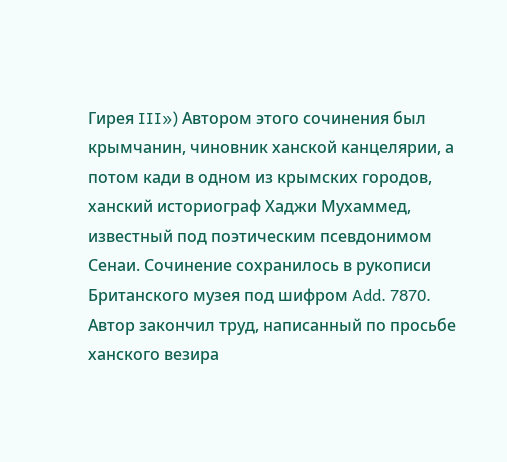Гирея III») Автором этого сочинения был крымчанин, чиновник ханской канцелярии, а потом кади в одном из крымских городов, ханский историограф Хаджи Мухаммед, известный под поэтическим псевдонимом Сенаи. Сочинение сохранилось в рукописи Британского музея под шифром Add. 7870. Автор закончил труд, написанный по просьбе ханского везира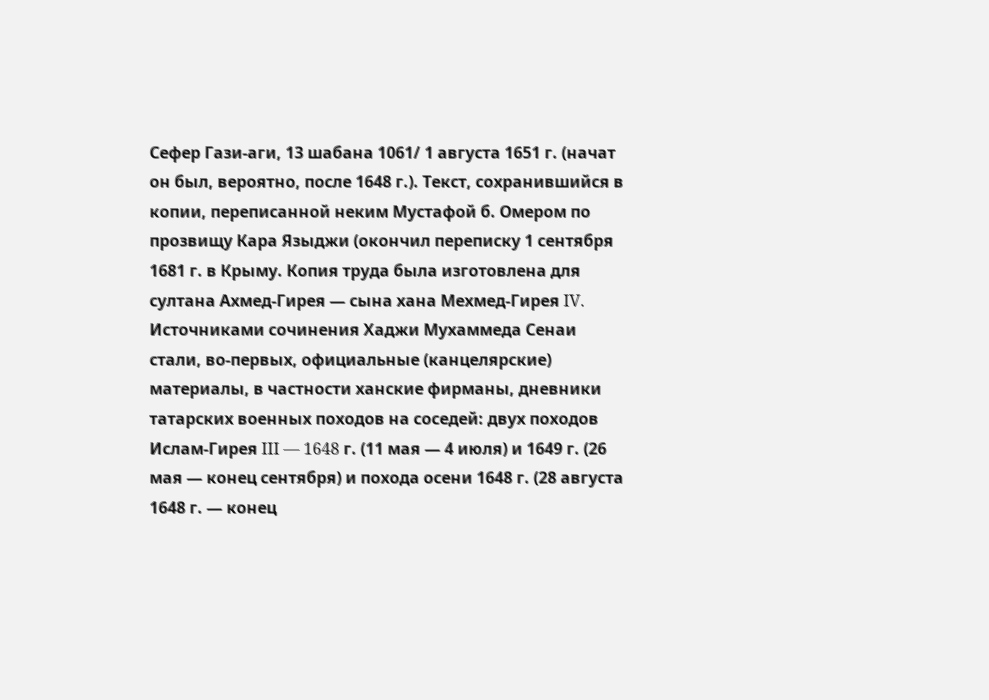Сефер Гази-аги, 13 шабана 1061/ 1 августа 1651 г. (начат он был, вероятно, после 1648 г.). Текст, сохранившийся в копии, переписанной неким Мустафой б. Омером по прозвищу Кара Языджи (окончил переписку 1 сентября 1681 г. в Крыму. Копия труда была изготовлена для султана Ахмед-Гирея — сына хана Мехмед-Гирея IV.
Источниками сочинения Хаджи Мухаммеда Сенаи стали, во-первых, официальные (канцелярские) материалы, в частности ханские фирманы, дневники татарских военных походов на соседей: двух походов Ислам-Гирея III — 1648 г. (11 мая — 4 июля) и 1649 г. (26 мая — конец сентября) и похода осени 1648 г. (28 августа 1648 г. — конец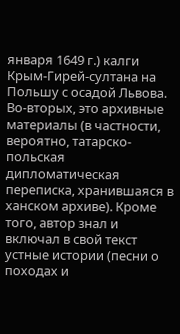января 1649 г.) калги Крым-Гирей-султана на Польшу с осадой Львова. Во-вторых, это архивные материалы (в частности, вероятно, татарско-польская дипломатическая переписка, хранившаяся в ханском архиве). Кроме того, автор знал и включал в свой текст устные истории (песни о походах и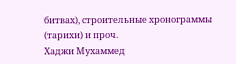битвах), строительные хронограммы (тарихи) и проч.
Хаджи Мухаммед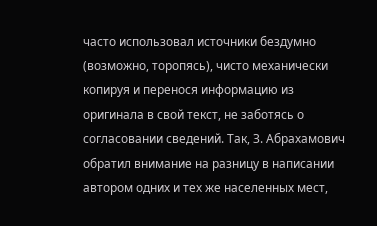часто использовал источники бездумно (возможно, торопясь), чисто механически копируя и перенося информацию из оригинала в свой текст, не заботясь о согласовании сведений. Так, З. Абрахамович обратил внимание на разницу в написании автором одних и тех же населенных мест,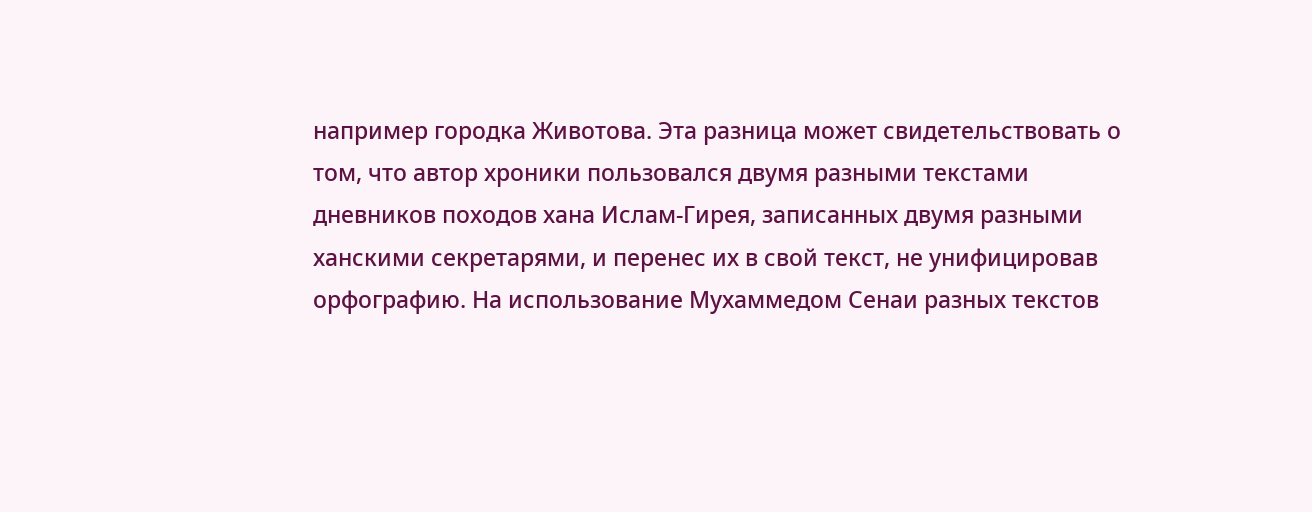например городка Животова. Эта разница может свидетельствовать о том, что автор хроники пользовался двумя разными текстами дневников походов хана Ислам-Гирея, записанных двумя разными ханскими секретарями, и перенес их в свой текст, не унифицировав орфографию. На использование Мухаммедом Сенаи разных текстов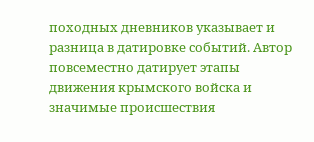походных дневников указывает и разница в датировке событий. Автор повсеместно датирует этапы движения крымского войска и значимые происшествия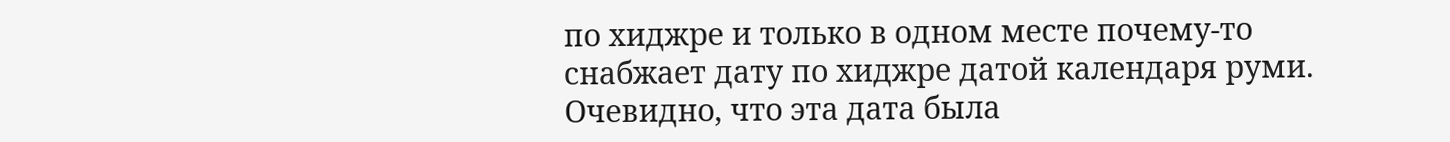по хиджре и только в одном месте почему-то снабжает дату по хиджре датой календаря руми. Очевидно, что эта дата была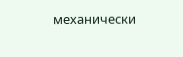механически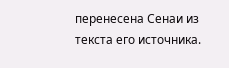перенесена Сенаи из текста его источника.